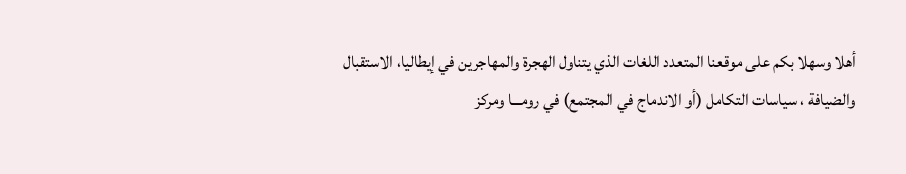أهلا وسهلا بكم على موقعنا المتعدد اللغات الذي يتناول الهجرة والمهاجرين في إيطاليا، الاستقبال والضيافة ، سياسات التكامل (أو الاندماج في المجتمع) في رومـــا ومركز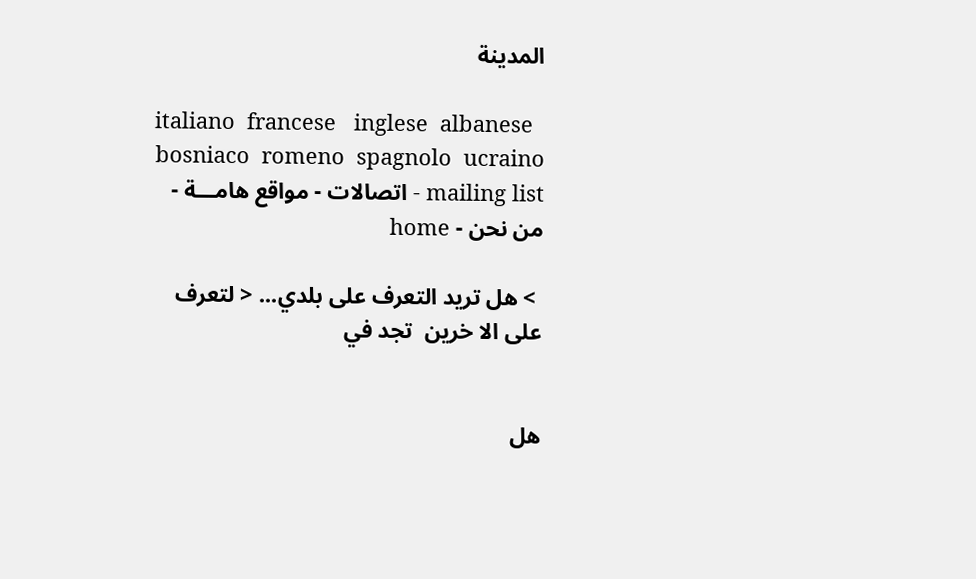المدينة

  italiano  francese   inglese  albanese  bosniaco  romeno  spagnolo  ucraino   mailing list - اتصالات - مواقع هامـــة - من نحن - home

 > هل تريد التعرف على بلدي... < لتعرف على الا خرين  تجد في


هل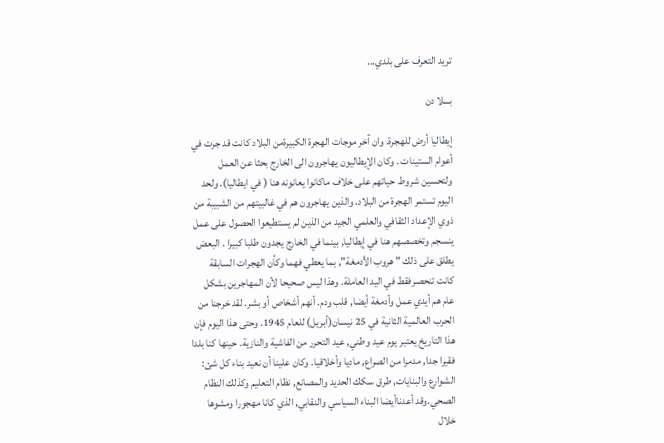تريد التعرف على بلدي...

بـــلا دن

إيطاليا أرض للهجرة. وان آخر موجات الهجرة الكبيرةمن البلاد كانت قد جرت في أعوام الستينات . وكان الإيطاليون يهاجرون الى الخارج بحثا عن العمل ولتحسين شروط حياتهم على خلاف ماكانوا يعانونه هنا ( في ايطاليا). ولحد اليوم تستمر الهجرة من البلاد. والذين يهاجرون هم في غالبيتهم من الشبيبة من ذوي الإعداد الثقافي والعلمي الجيد من الذين لم يستطيعوا الحصول على عمل ينسجم وتخصصهم هنا في إيطاليا, بينما في الخارج يجدون طلبا كبيرا . البعض يطلق على ذلك " هروب الأدمغة", بما يعطي فهما وكأن الهجرات السابقة كانت تنحصرفقط في اليد العاملة. وهذا ليس صحيحا لأن المهاجرين بشكل عام هم أيدي عمل وأدمغة أيضا, قلب ودم. أنهم أشخاص أو بشر. لقد خرجنا من الحرب العالمية الثانية في 25 نيسان(أبريل) للعام 1945. وحتى هذا اليوم فإن هذا التاريخ يعتبر يوم عيد وطني, عيد التحرر من الفاشية والنازية. حينها كنا بلدا فقيرا جدا, مدمرا من الصراع, ماديا وأخلاقيا. وكان علينا أن نعيد بناء كل شئ: الشوارع والبنايات, طرق سكك الحديد والمصانع, نظام التعليم وكذلك النظام الصحي.وقد أعدناأيضا البناء السياسي والنقابي, الذي كانا مهجورا ومشوها خلال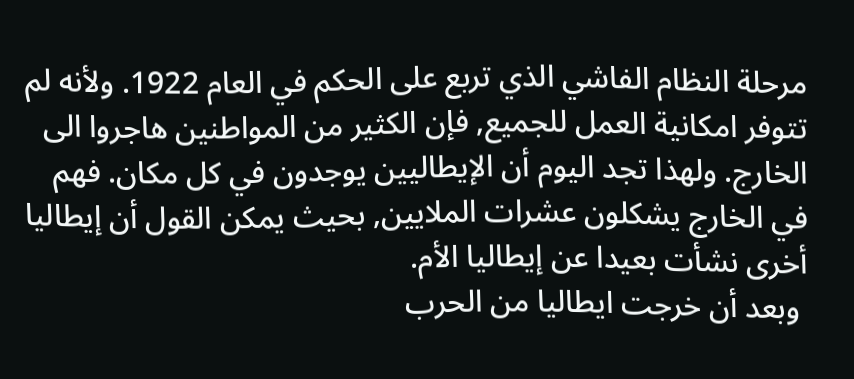مرحلة النظام الفاشي الذي تربع على الحكم في العام 1922. ولأنه لم تتوفر امكانية العمل للجميع, فإن الكثير من المواطنين هاجروا الى الخارج. ولهذا تجد اليوم أن الإيطاليين يوجدون في كل مكان. فهم في الخارج يشكلون عشرات الملايين, بحيث يمكن القول أن إيطاليا أخرى نشأت بعيدا عن إيطاليا الأم.
 وبعد أن خرجت ايطاليا من الحرب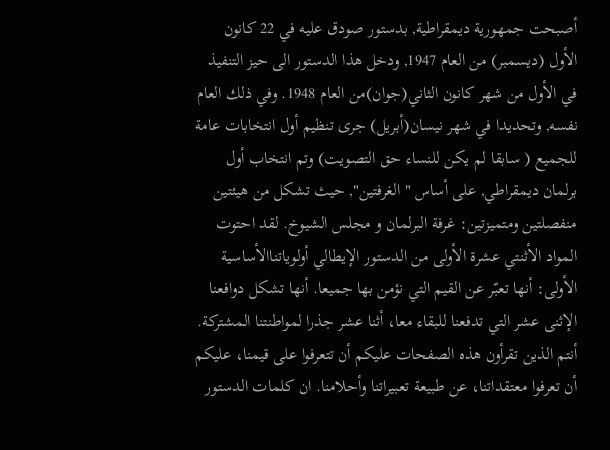أصبحت جمهورية ديمقراطية, بدستور صودق عليه في 22 كانون الأول (ديسمبر) من العام 1947, ودخل هذا الدستور الى حيز التنفيذ في الأول من شهر كانون الثاني(جوان)من العام 1948. وفي ذلك العام نفسه, وتحديدا في شهر نيسان(أبريل) جرى تنظيم أول انتخابات عامة للجميع ( سابقا لم يكن للنساء حق التصويت) وتم انتخاب أول برلمان ديمقراطي, على أساس " الغرفتين", حيث تشكل من هيئتين منفصلتين ومتميزتين: غرفة البرلمان و مجلس الشيوخ. لقد احتوت المواد الأثنتي عشرة الأولى من الدستور الإيطالي أولوياتناالأساسية الأولى: أنها تعبّر عن القيم التي نؤمن بها جميعا. أنها تشكل دوافعنا الإثنى عشر التي تدفعنا للبقاء معا، أثنا عشر جذرا لمواطنتنا المشتركة. أنتم الذين تقرأون هذه الصفحات عليكم أن تتعرفوا على قيمنا، عليكم أن تعرفوا معتقداتنا، عن طبيعة تعبيراتنا وأحلامنا. ان كلمات الدستور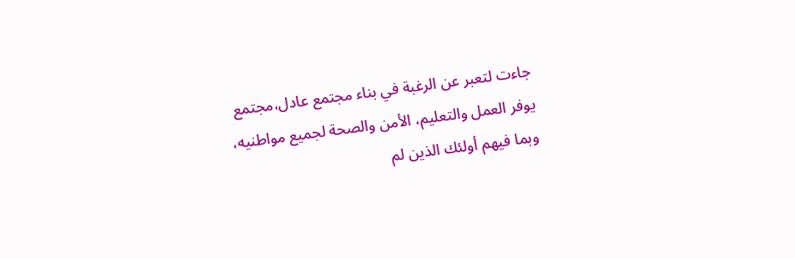جاءت لتعبر عن الرغبة في بناء مجتمع عادل،مجتمع يوفر العمل والتعليم، الأمن والصحة لجميع مواطنيه، وبما فيهم أولئك الذين لم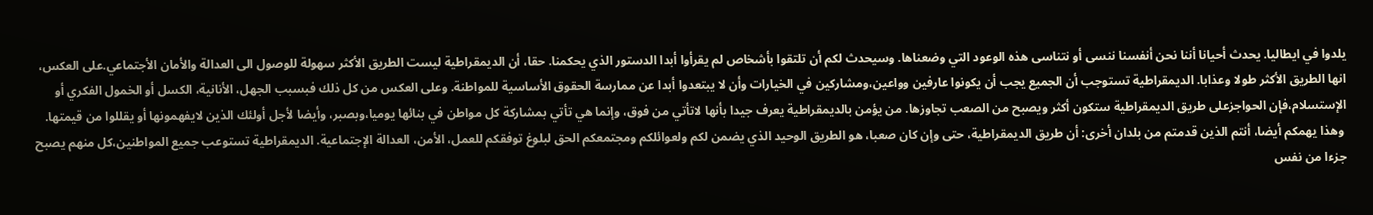يلدوا في ايطاليا. يحدث أحيانا أننا نحن أنفسنا ننسى أو نتناسى هذه الوعود التي وضعناها. وسيحدث لكم أن تلتقوا بأشخاص لم يقرأوا أبدا الدستور الذي يحكمنا. حقا، أن الديمقراطية ليست الطريق الأكثر سهولة للوصول الى العدالة والأمان الأجتماعي.على العكس، انها الطريق الأكثر طولا وعذابا. الديمقراطية تستوجب أن الجميع يجب أن يكونوا عارفين وواعين،ومشاركين في الخيارات وأن لا يبتعدوا أبدا عن ممارسة الحقوق الأساسية للمواطنة. وعلى العكس من كل ذلك فبسبب الجهل، الأنانية، الكسل أو الخمول الفكري أو الإستسلام،فإن الحواجزعلى طريق الديمقراطية ستكون أكثر ويصبح من الصعب تجاوزها. من يؤمن بالديمقراطية يعرف جيدا بأنها لاتأتي من فوق، وإنما هي تأتي بمشاركة كل مواطن في بنائها يوميا،وبصبر، وأيضا لأجل أولئك الذين لايفهمونها أو يقللوا من قيمتها.
 وهذا يهمكم أيضا، أنتم الذين قدمتم من بلدان أخرى: أن طريق الديمقراطية، حتى وإن كان صعبا، هو الطريق الوحيد الذي يضمن لكم ولعوائلكم ومجتمعكم الحق لبلوغ توفقكم للعمل، الأمن، العدالة الإجتماعية. الديمقراطية تستوعب جميع المواطنين،كل منهم يصبح جزءا من نفس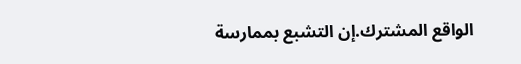الواقع المشترك.إن التشبع بممارسة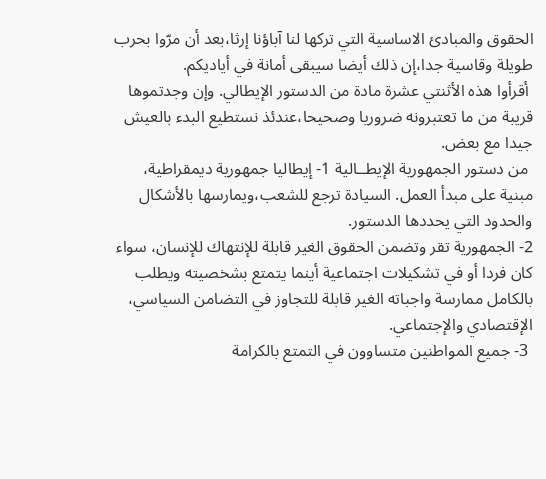الحقوق والمبادئ الاساسية التي تركها لنا آباؤنا إرثا،بعد أن مرّوا بحرب طويلة وقاسية جدا،إن ذلك أيضا سيبقى أمانة في أياديكم.
 أقرأوا هذه الأثنتي عشرة مادة من الدستور الإيطالي. وإن وجدتموها قريبة من ما تعتبرونه ضروريا وصحيحا،عندئذ نستطيع البدء بالعيش جيدا مع بعض.
 من دستور الجمهورية الإيطــالية 1- إيطاليا جمهورية ديمقراطية، مبنية على مبدأ العمل. السيادة ترجع للشعب،ويمارسها بالأشكال والحدود التي يحددها الدستور.
2- الجمهورية تقر وتضمن الحقوق الغير قابلة للإنتهاك للإنسان، سواء كان فردا أو في تشكيلات اجتماعية أينما يتمتع بشخصيته ويطلب بالكامل ممارسة واجباته الغير قابلة للتجاوز في التضامن السياسي، الإقتصادي والإجتماعي.
 3- جميع المواطنين متساوون في التمتع بالكرامة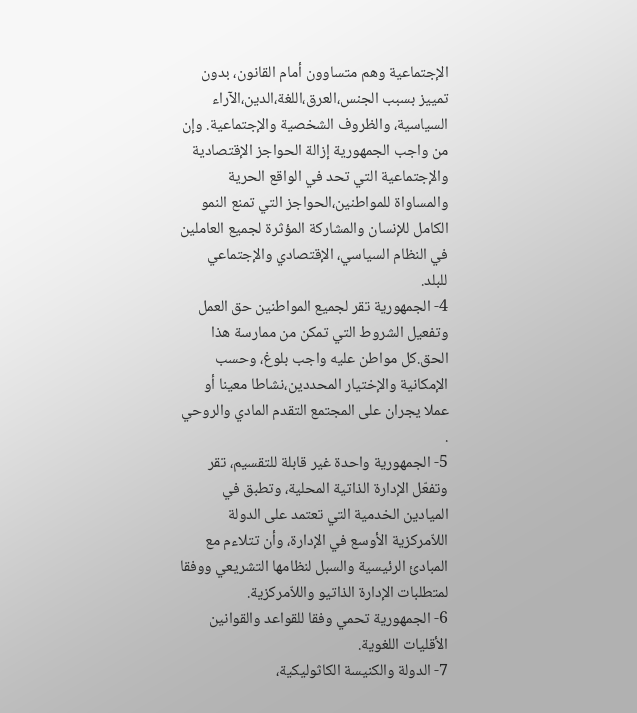الإجتماعية وهم متساوون أمام القانون، بدون تمييز بسبب الجنس،العرق،اللغة،الدين،الآراء السياسية، والظروف الشخصية والإجتماعية. وإن من واجب الجمهورية إزالة الحواجز الإقتصادية والإجتماعية التي تحد في الواقع الحرية والمساواة للمواطنين،الحواجز التي تمنع النمو الكامل للإنسان والمشاركة المؤثرة لجميع العاملين في النظام السياسي، الإقتصادي والإجتماعي للبلد.
4- الجمهورية تقر لجميع المواطنين حق العمل وتفعيل الشروط التي تمكن من ممارسة هذا الحق.كل مواطن عليه واجب بلوغ، وحسب الإمكانية والإختيار المحددين،نشاطا معينا أو عملا يجران على المجتمع التقدم المادي والروحي .
5- الجمهورية واحدة غير قابلة للتقسيم، تقر وتفعّل الإدارة الذاتية المحلية، وتطبق في الميادين الخدمية التي تعتمد على الدولة اللاّمركزية الأوسع في الإدارة، وأن تتلاءم مع المبادئ الرئيسية والسبل لنظامها التشريعي ووفقا لمتطلبات الإدارة الذاتيو واللاّمركزية.
6- الجمهورية تحمي وفقا للقواعد والقوانين الأقليات اللغوية.
7- الدولة والكنيسة الكاثوليكية،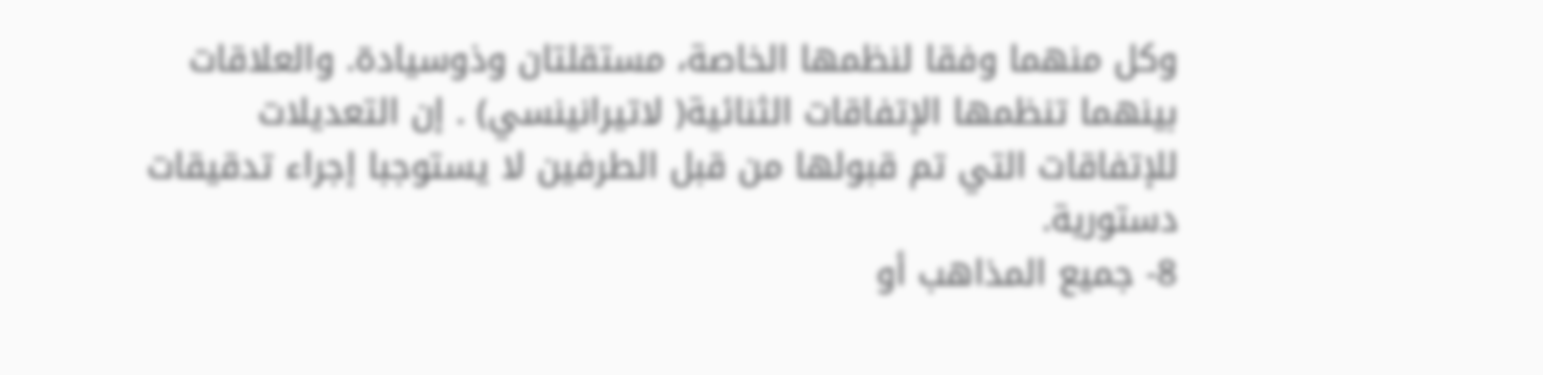وكل منهما وفقا لنظمها الخاصة، مستقلتان وذوسيادة. والعلاقات بينهما تنظمها الإتفاقات الثنائية( لاتيرانينسي) . إن التعديلات للإتفاقات التي تم قبولها من قبل الطرفين لا يستوجبا إجراء تدقيقات دستورية.
8- جميع المذاهب أو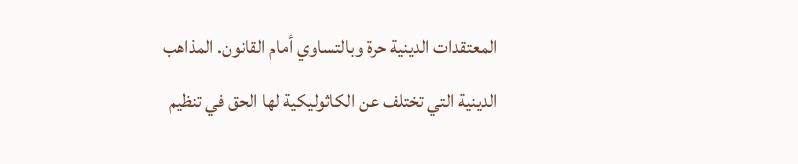المعتقدات الدينية حرة وبالتساوي أمام القانون. المذاهب الدينية التي تختلف عن الكاثوليكية لها الحق في تنظيم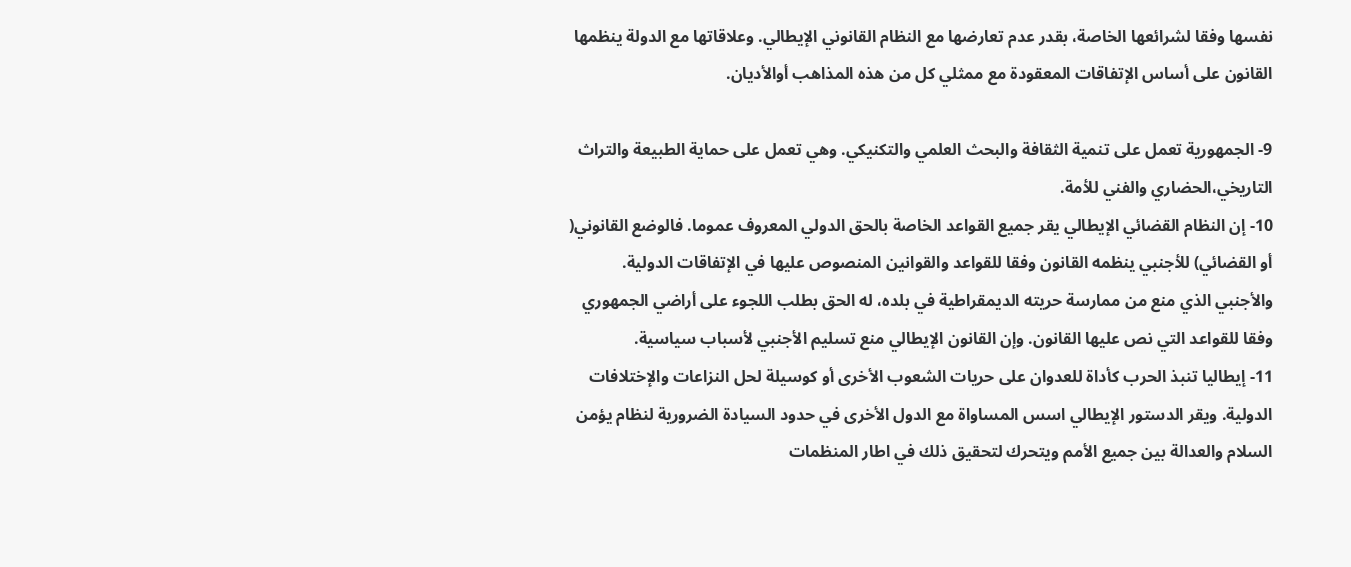نفسها وفقا لشرائعها الخاصة، بقدر عدم تعارضها مع النظام القانوني الإيطالي. وعلاقاتها مع الدولة ينظمها القانون على أساس الإتفاقات المعقودة مع ممثلي كل من هذه المذاهب أوالأديان.

9- الجمهورية تعمل على تنمية الثقافة والبحث العلمي والتكنيكي. وهي تعمل على حماية الطبيعة والتراث التاريخي،الحضاري والفني للأمة.
10- إن النظام القضائي الإيطالي يقر جميع القواعد الخاصة بالحق الدولي المعروف عموما. فالوضع القانوني( أو القضائي) للأجنبي ينظمه القانون وفقا للقواعد والقوانين المنصوص عليها في الإتفاقات الدولية. والأجنبي الذي منع من ممارسة حريته الديمقراطية في بلده، له الحق بطلب اللجوء على أراضي الجمهوري وفقا للقواعد التي نص عليها القانون. وإن القانون الإيطالي منع تسليم الأجنبي لأسباب سياسية.
11- إيطاليا تنبذ الحرب كأداة للعدوان على حريات الشعوب الأخرى أو كوسيلة لحل النزاعات والإختلافات الدولية. ويقر الدستور الإيطالي اسس المساواة مع الدول الأخرى في حدود السيادة الضرورية لنظام يؤمن السلام والعدالة بين جميع الأمم ويتحرك لتحقيق ذلك في اطار المنظمات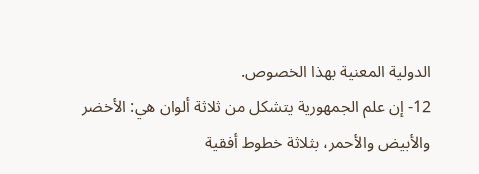الدولية المعنية بهذا الخصوص.
12- إن علم الجمهورية يتشكل من ثلاثة ألوان هي: الأخضر والأبيض والأحمر، بثلاثة خطوط أفقية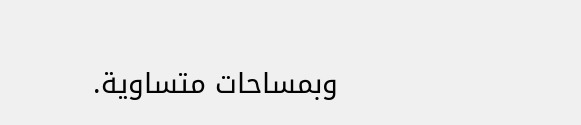وبمساحات متساوية.